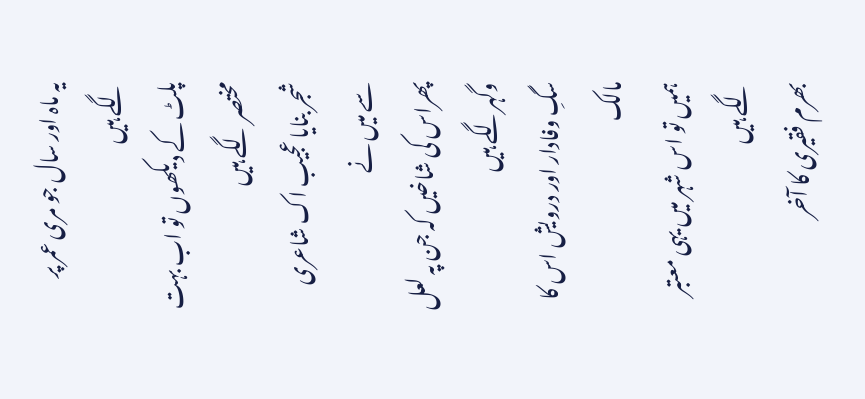یہ ماہ اور سال جو مری عمر پر لگے ہیں
پلٹ کے دیکھوں تو اب بہت مختصر لگے ہیں
شجر بنایا عجیب اک شاعری سے میں نے
پھراس کی شاخیں کہ جن پہ لعل وگہرلگے ہیں
سگِ وفادار اور درویش اس کا مالک
ہمیں تو اس شہر میں یہی معتبر لگے ہیں
بھرم فقیری کا آخر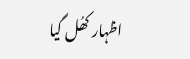اظہار کھُل گیا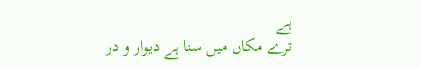ہے
ترے مکاں میں سنا ہے دیوار و در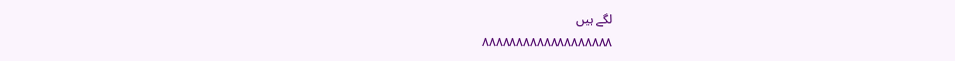لگے ہیں
۸۸۸۸۸۸۸۸۸۸۸۸۸۸۸۸۸۸۸